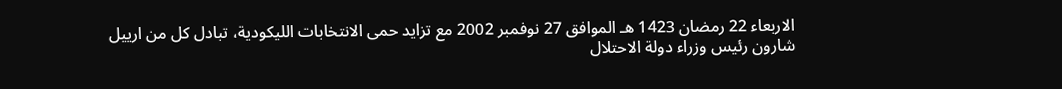الاربعاء 22 رمضان 1423 هـ الموافق 27 نوفمبر 2002 مع تزايد حمى الانتخابات الليكودية، تبادل كل من ارييل شارون رئيس وزراء دولة الاحتلال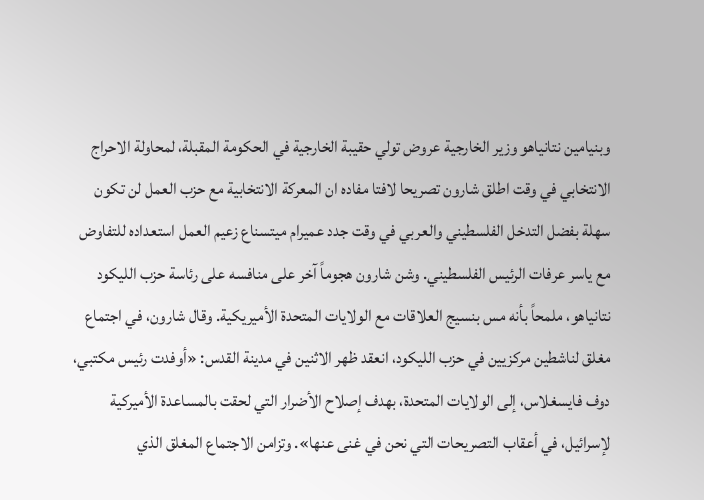وبنيامين نتانياهو وزير الخارجية عروض تولي حقيبة الخارجية في الحكومة المقبلة، لمحاولة الاحراج الانتخابي في وقت اطلق شارون تصريحا لافتا مفاده ان المعركة الانتخابية مع حزب العمل لن تكون سهلة بفضل التدخل الفلسطيني والعربي في وقت جدد عميرام ميتسناع زعيم العمل استعداده للتفاوض مع ياسر عرفات الرئيس الفلسطيني. وشن شارون هجوماً آخر على منافسه على رئاسة حزب الليكود نتانياهو، ملمحاً بأنه مس بنسيج العلاقات مع الولايات المتحدة الأميريكية. وقال شارون، في اجتماع مغلق لناشطين مركزيين في حزب الليكود، انعقد ظهر الاثنين في مدينة القدس: «أوفدت رئيس مكتبي، دوف فايسغلاس، إلى الولايات المتحدة، بهدف إصلاح الأضرار التي لحقت بالمساعدة الأميركية لإسرائيل، في أعقاب التصريحات التي نحن في غنى عنها». وتزامن الاجتماع المغلق الذي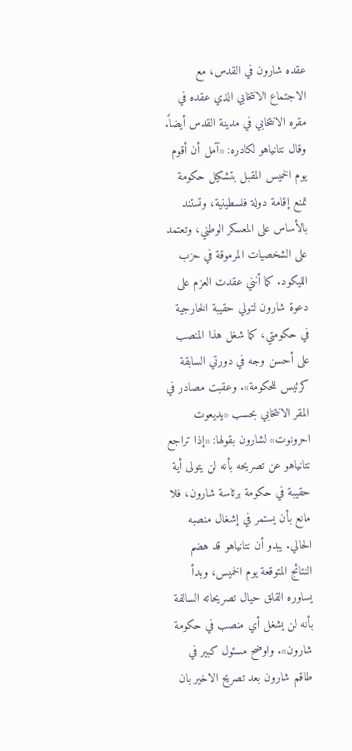عقده شارون في القدس، مع الاجتماع الانتخابي الذي عقده في مقره الانتخابي في مدينة القدس أيضاً. وقال نتانياهو لكادره: «آمل أن أقوم يوم الخميس المقبل بتشكيل حكومة تمنع إقامة دولة فلسطينية، وتستند بالأساس على المعسكر الوطني، وتعتمد على الشخصيات المرموقة في حزب الليكود. كما أنني عقدت العزم على دعوة شارون لتولي حقيبة الخارجية في حكومتي، كما شغل هذا المنصب على أحسن وجه في دورتي السابقة كرئيس للحكومة». وعقبت مصادر في المقر الانتخابي بحسب «يديعوت احرونوت» لشارون بقولها: «إذا تراجع نتانياهو عن تصريحه بأنه لن يتولى أية حقيبة في حكومة برئاسة شارون، فلا مانع بأن يستمر في إشغال منصبه الحالي. يبدو أن نتانياهو قد هضم النتائج المتوقعة يوم الخميس، وبدأ يساوره القلق حيال تصريحاته السالفة بأنه لن يشغل أي منصب في حكومة شارون». واوضح مسئول كبير في طاقم شارون بعد تصريح الاخير بان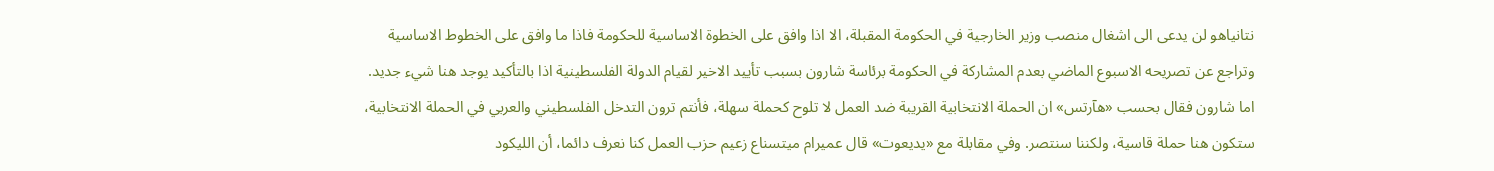نتانياهو لن يدعى الى اشغال منصب وزير الخارجية في الحكومة المقبلة، الا اذا وافق على الخطوة الاساسية للحكومة فاذا ما وافق على الخطوط الاساسية وتراجع عن تصريحه الاسبوع الماضي بعدم المشاركة في الحكومة برئاسة شارون بسبب تأييد الاخير لقيام الدولة الفلسطينية اذا بالتأكيد يوجد هنا شيء جديد. اما شارون فقال بحسب «هآرتس» ان الحملة الانتخابية القريبة ضد العمل لا تلوح كحملة سهلة، فأنتم ترون التدخل الفلسطيني والعربي في الحملة الانتخابية، ستكون هنا حملة قاسية، ولكننا سنتصر. وفي مقابلة مع «يديعوت» قال عميرام ميتسناع زعيم حزب العمل كنا نعرف دائما، أن الليكود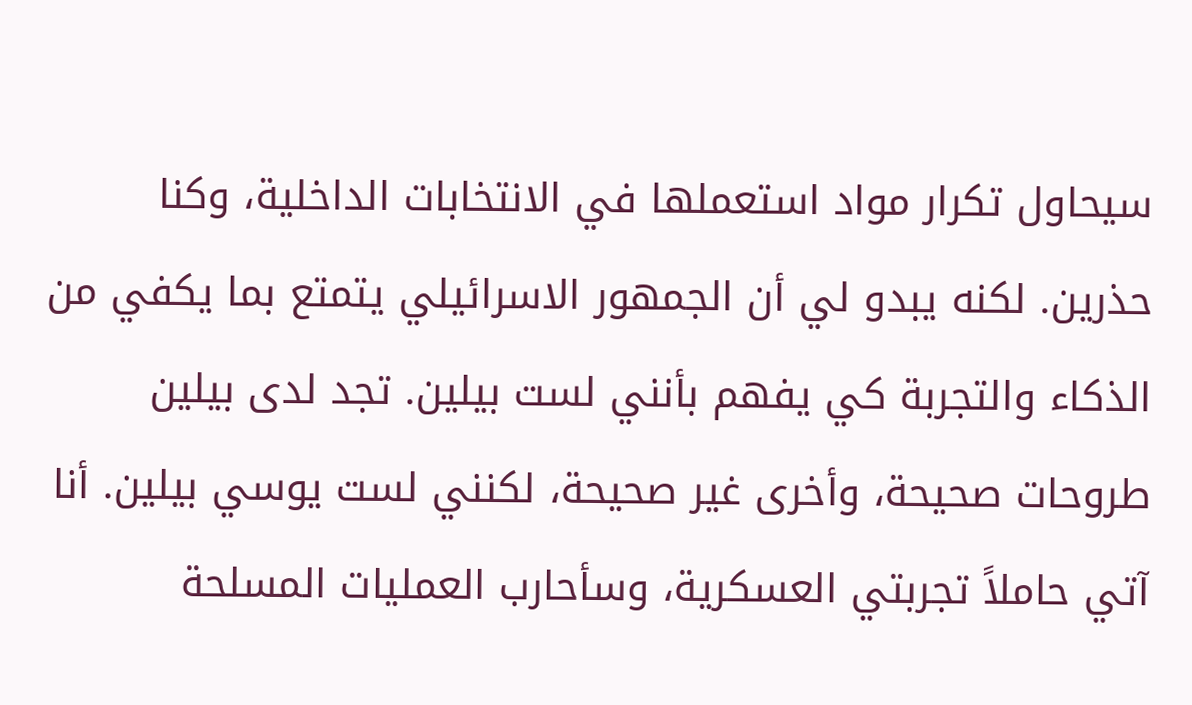سيحاول تكرار مواد استعملها في الانتخابات الداخلية، وكنا حذرين. لكنه يبدو لي أن الجمهور الاسرائيلي يتمتع بما يكفي من الذكاء والتجربة كي يفهم بأنني لست بيلين. تجد لدى بيلين طروحات صحيحة، وأخرى غير صحيحة، لكنني لست يوسي بيلين. أنا آتي حاملاً تجربتي العسكرية، وسأحارب العمليات المسلحة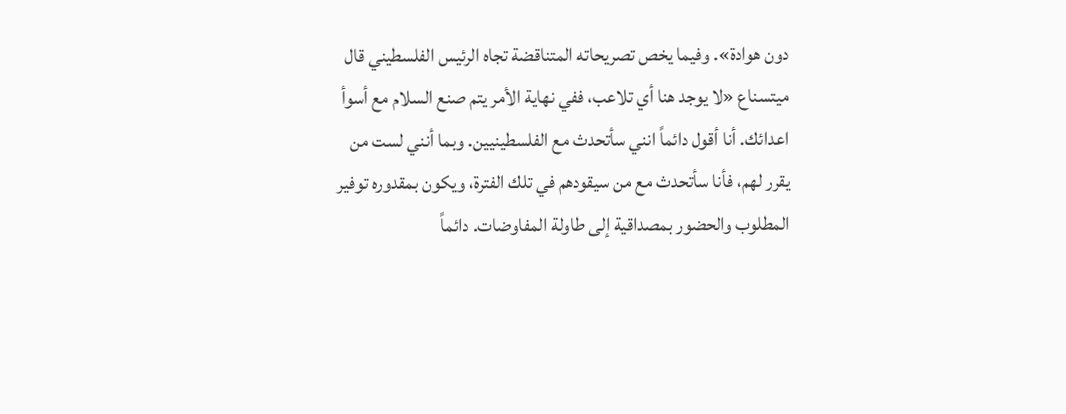دون هوادة». وفيما يخص تصريحاته المتناقضة تجاه الرئيس الفلسطيني قال ميتسناع «لا يوجد هنا أي تلاعب، ففي نهاية الأمر يتم صنع السلام مع أسوأ اعدائك. أنا أقول دائماً انني سأتحدث مع الفلسطينيين. وبما أنني لست من يقرر لهم، فأنا سأتحدث مع من سيقودهم في تلك الفترة، ويكون بمقدوره توفير المطلوب والحضور بمصداقية إلى طاولة المفاوضات. دائماً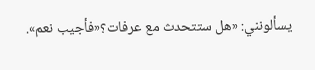يسألونني: «هل ستتحدث مع عرفات؟«فأجيب نعم».